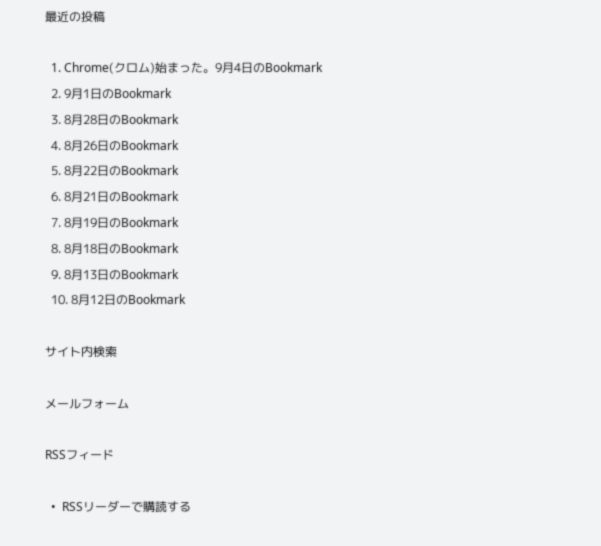最近の投稿

  1. Chrome(クロム)始まった。9月4日のBookmark
  2. 9月1日のBookmark
  3. 8月28日のBookmark
  4. 8月26日のBookmark
  5. 8月22日のBookmark
  6. 8月21日のBookmark
  7. 8月19日のBookmark
  8. 8月18日のBookmark
  9. 8月13日のBookmark
  10. 8月12日のBookmark

サイト内検索

メールフォーム

RSSフィード

  •  RSSリーダーで購読する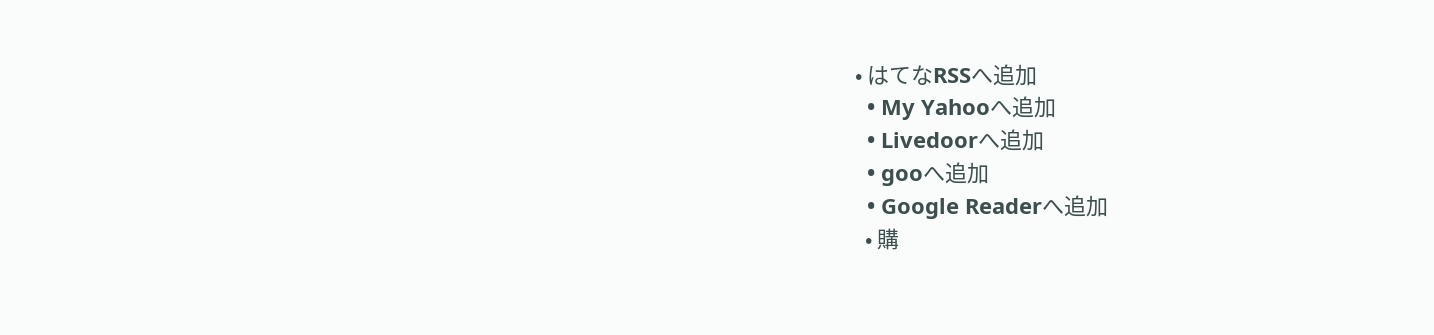• はてなRSSへ追加
  • My Yahooへ追加
  • Livedoorへ追加
  • gooへ追加
  • Google Readerへ追加
  • 購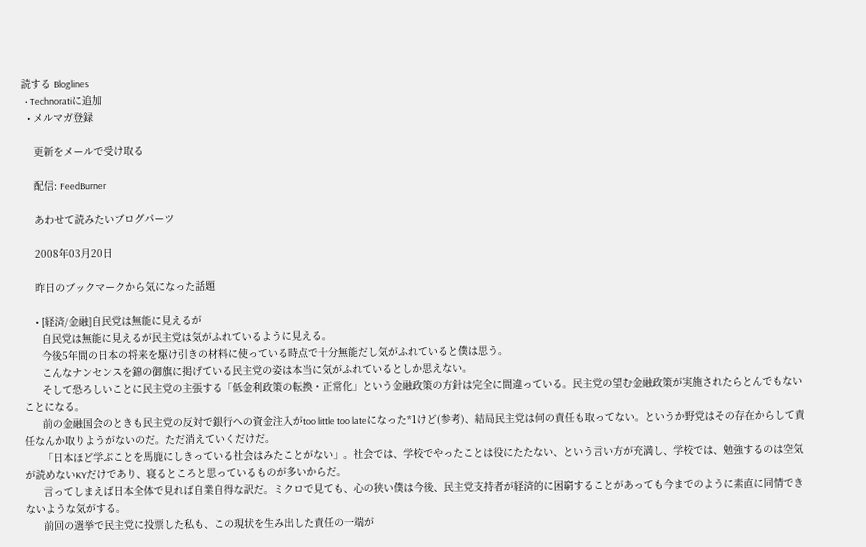読する Bloglines
  • Technoratiに追加
  • メルマガ登録

    更新をメールで受け取る

    配信: FeedBurner

    あわせて読みたいブログパーツ

    2008年03月20日

    昨日のブックマークから気になった話題

    • [経済/金融]自民党は無能に見えるが
      自民党は無能に見えるが民主党は気がふれているように見える。
      今後5年間の日本の将来を駆け引きの材料に使っている時点で十分無能だし気がふれていると僕は思う。
      こんなナンセンスを錦の御旗に掲げている民主党の姿は本当に気がふれているとしか思えない。
      そして恐ろしいことに民主党の主張する「低金利政策の転換・正常化」という金融政策の方針は完全に間違っている。民主党の望む金融政策が実施されたらとんでもないことになる。
      前の金融国会のときも民主党の反対で銀行への資金注入がtoo little too lateになった*1けど(参考)、結局民主党は何の責任も取ってない。というか野党はその存在からして責任なんか取りようがないのだ。ただ消えていくだけだ。
      「日本ほど学ぶことを馬鹿にしきっている社会はみたことがない」。社会では、学校でやったことは役にたたない、という言い方が充満し、学校では、勉強するのは空気が読めないKYだけであり、寝るところと思っているものが多いからだ。
      言ってしまえば日本全体で見れば自業自得な訳だ。ミクロで見ても、心の狭い僕は今後、民主党支持者が経済的に困窮することがあっても今までのように素直に同情できないような気がする。
      前回の選挙で民主党に投票した私も、この現状を生み出した責任の一端が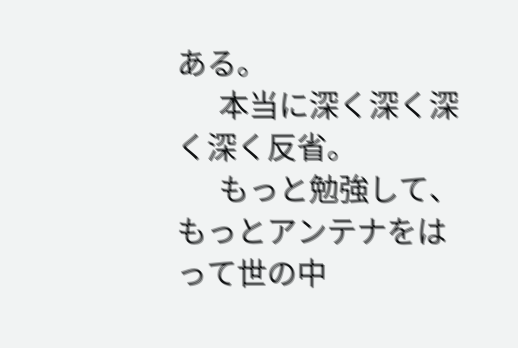ある。
      本当に深く深く深く深く反省。
      もっと勉強して、もっとアンテナをはって世の中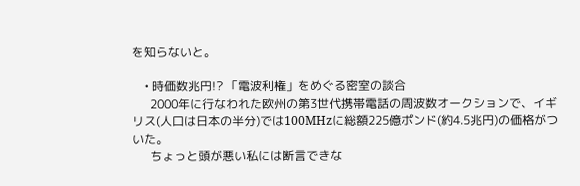を知らないと。

    • 時価数兆円!? 「電波利権」をめぐる密室の談合
      2000年に行なわれた欧州の第3世代携帯電話の周波数オークションで、イギリス(人口は日本の半分)では100MHzに総額225億ポンド(約4.5兆円)の価格がついた。
      ちょっと頭が悪い私には断言できな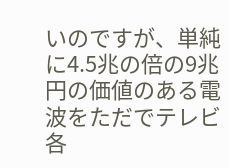いのですが、単純に4.5兆の倍の9兆円の価値のある電波をただでテレビ各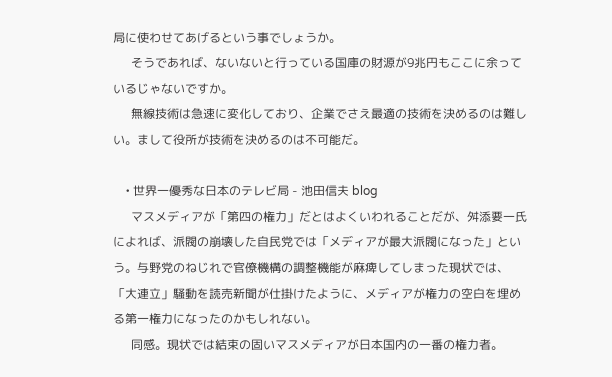局に使わせてあげるという事でしょうか。
      そうであれば、ないないと行っている国庫の財源が9兆円もここに余っているじゃないですか。
      無線技術は急速に変化しており、企業でさえ最適の技術を決めるのは難しい。まして役所が技術を決めるのは不可能だ。

    • 世界一優秀な日本のテレビ局 - 池田信夫 blog
      マスメディアが「第四の権力」だとはよくいわれることだが、舛添要一氏によれば、派閥の崩壊した自民党では「メディアが最大派閥になった」という。与野党のねじれで官僚機構の調整機能が麻痺してしまった現状では、「大連立」騒動を読売新聞が仕掛けたように、メディアが権力の空白を埋める第一権力になったのかもしれない。
      同感。現状では結束の固いマスメディアが日本国内の一番の権力者。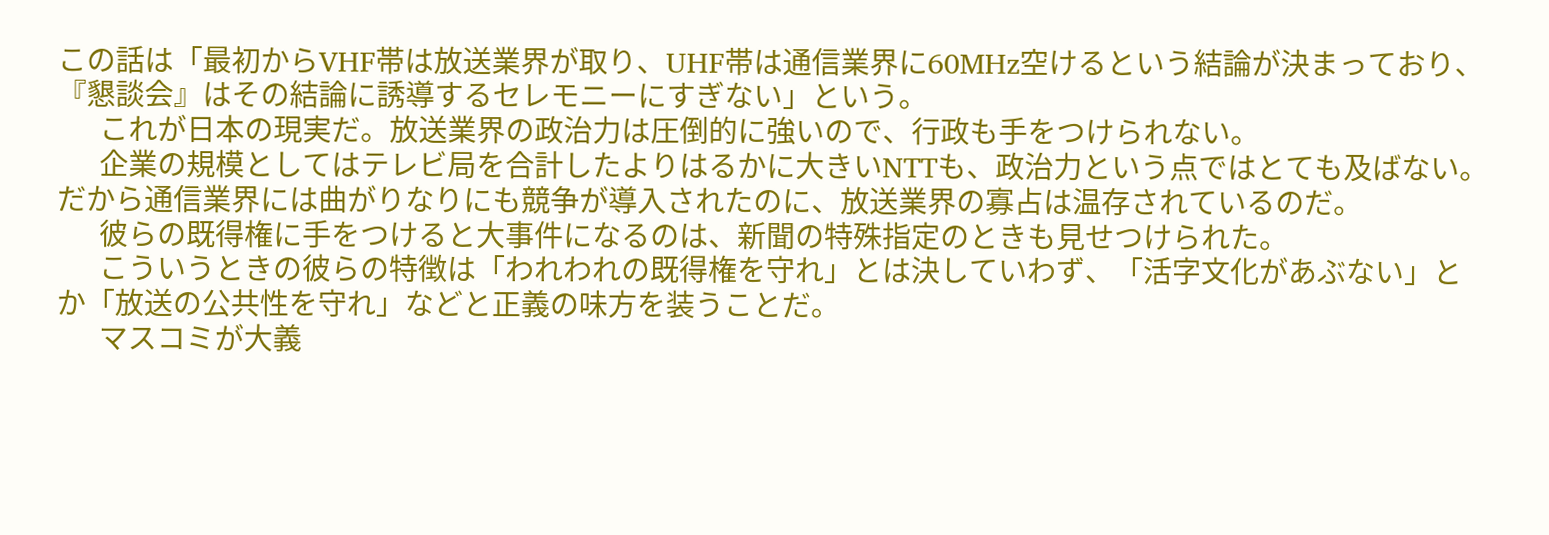この話は「最初からVHF帯は放送業界が取り、UHF帯は通信業界に60MHz空けるという結論が決まっており、『懇談会』はその結論に誘導するセレモニーにすぎない」という。
      これが日本の現実だ。放送業界の政治力は圧倒的に強いので、行政も手をつけられない。
      企業の規模としてはテレビ局を合計したよりはるかに大きいNTTも、政治力という点ではとても及ばない。だから通信業界には曲がりなりにも競争が導入されたのに、放送業界の寡占は温存されているのだ。
      彼らの既得権に手をつけると大事件になるのは、新聞の特殊指定のときも見せつけられた。
      こういうときの彼らの特徴は「われわれの既得権を守れ」とは決していわず、「活字文化があぶない」とか「放送の公共性を守れ」などと正義の味方を装うことだ。
      マスコミが大義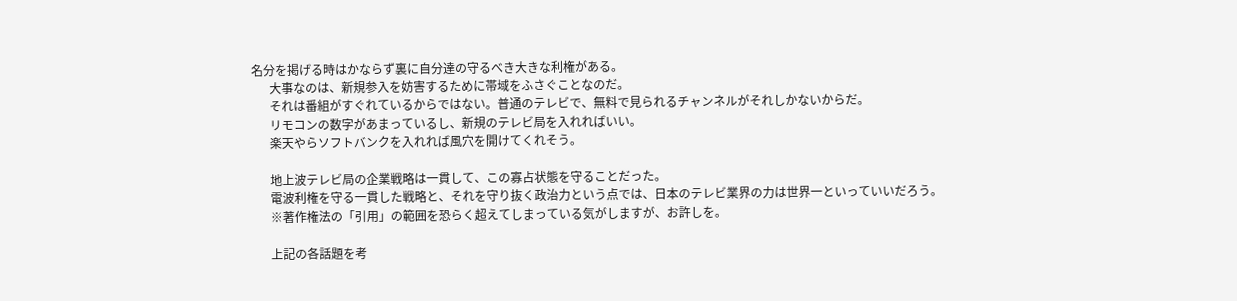名分を掲げる時はかならず裏に自分達の守るべき大きな利権がある。
      大事なのは、新規参入を妨害するために帯域をふさぐことなのだ。
      それは番組がすぐれているからではない。普通のテレビで、無料で見られるチャンネルがそれしかないからだ。
      リモコンの数字があまっているし、新規のテレビ局を入れればいい。
      楽天やらソフトバンクを入れれば風穴を開けてくれそう。

      地上波テレビ局の企業戦略は一貫して、この寡占状態を守ることだった。
      電波利権を守る一貫した戦略と、それを守り抜く政治力という点では、日本のテレビ業界の力は世界一といっていいだろう。
      ※著作権法の「引用」の範囲を恐らく超えてしまっている気がしますが、お許しを。

      上記の各話題を考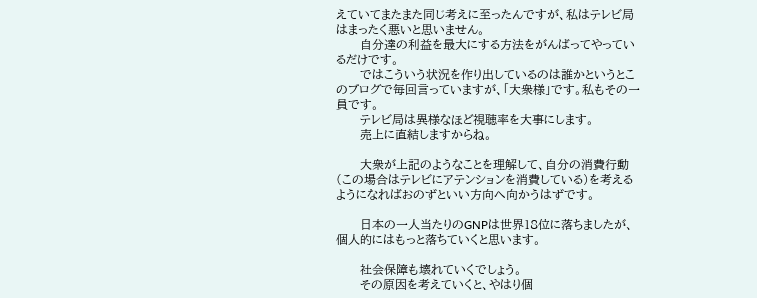えていてまたまた同じ考えに至ったんですが、私はテレビ局はまったく悪いと思いません。
      自分達の利益を最大にする方法をがんばってやっているだけです。
      ではこういう状況を作り出しているのは誰かというとこのブログで毎回言っていますが、「大衆様」です。私もその一員です。
      テレビ局は異様なほど視聴率を大事にします。
      売上に直結しますからね。

      大衆が上記のようなことを理解して、自分の消費行動(この場合はテレビにアテンションを消費している)を考えるようになればおのずといい方向へ向かうはずです。

      日本の一人当たりのGNPは世界18位に落ちましたが、個人的にはもっと落ちていくと思います。

      社会保障も壊れていくでしょう。
      その原因を考えていくと、やはり個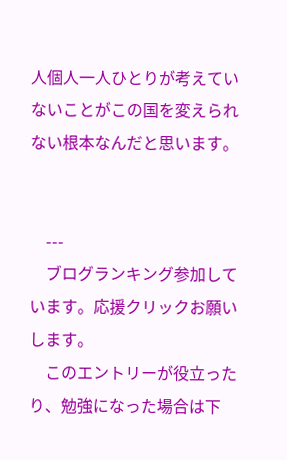人個人一人ひとりが考えていないことがこの国を変えられない根本なんだと思います。


    ---
    ブログランキング参加しています。応援クリックお願いします。
    このエントリーが役立ったり、勉強になった場合は下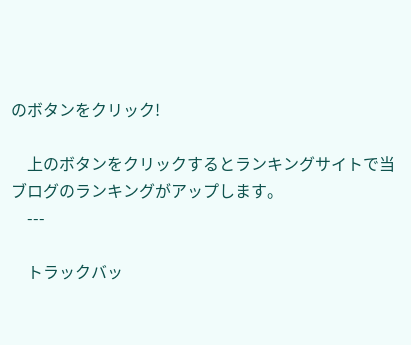のボタンをクリック!

    上のボタンをクリックするとランキングサイトで当ブログのランキングがアップします。
    ---

    トラックバッ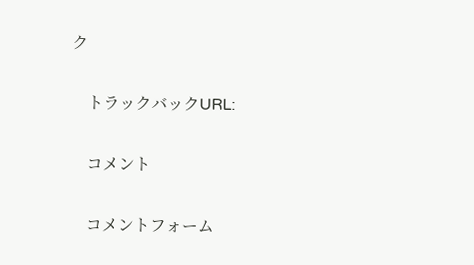ク

    トラックバックURL:

    コメント

    コメントフォーム